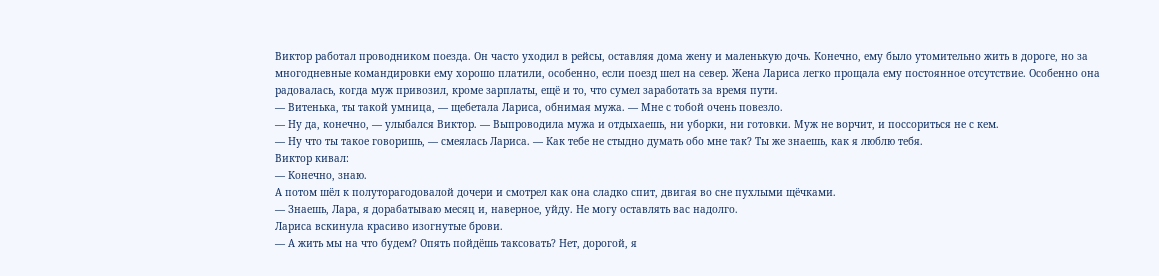Виктор работал проводником поезда. Он часто уходил в рейсы, оставляя дома жену и маленькую дочь. Конечно, ему было утомительно жить в дороге, но за многодневные командировки ему хорошо платили, особенно, если поезд шел на север. Жена Лариса легко прощала ему постоянное отсутствие. Особенно она радовалась, когда муж привозил, кроме зарплаты, ещё и то, что сумел заработать за время пути.
— Витенька, ты такой умница, — щебетала Лариса, обнимая мужа. — Мне с тобой очень повезло.
— Ну да, конечно, — улыбался Виктор. — Выпроводила мужа и отдыхаешь, ни уборки, ни готовки. Муж не ворчит, и поссориться не с кем.
— Ну что ты такое говоришь, — смеялась Лариса. — Как тебе не стыдно думать обо мне так? Ты же знаешь, как я люблю тебя.
Виктор кивал:
— Конечно, знаю.
А потом шёл к полуторагодовалой дочери и смотрел как она сладко спит, двигая во сне пухлыми щёчками.
— Знаешь, Лара, я дорабатываю месяц и, наверное, уйду. Не могу оставлять вас надолго.
Лариса вскинула красиво изогнутые брови.
— А жить мы на что будем? Опять пойдёшь таксовать? Нет, дорогой, я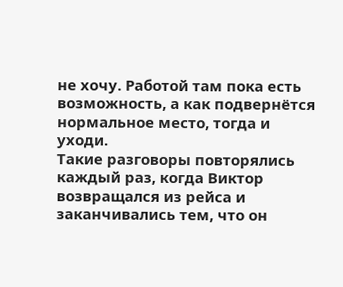не хочу. Работой там пока есть возможность, а как подвернётся нормальное место, тогда и уходи.
Такие разговоры повторялись каждый раз, когда Виктор возвращался из рейса и заканчивались тем, что он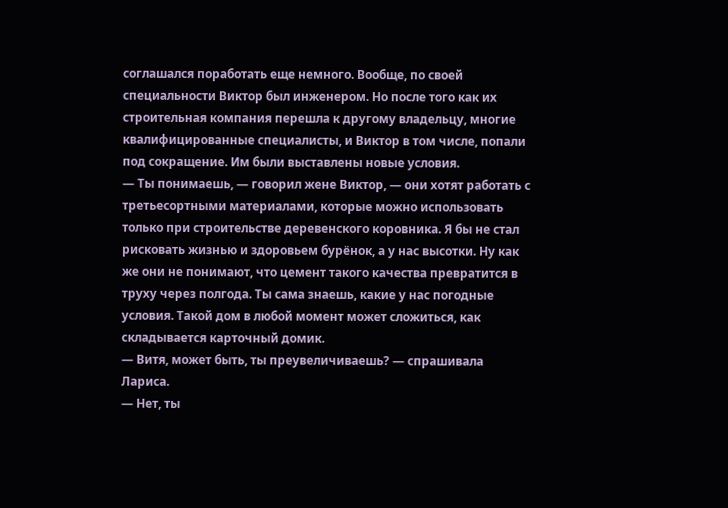соглашался поработать еще немного. Вообще, по своей специальности Виктор был инженером. Но после того как их строительная компания перешла к другому владельцу, многие квалифицированные специалисты, и Виктор в том числе, попали под сокращение. Им были выставлены новые условия.
— Ты понимаешь, — говорил жене Виктор, — они хотят работать с третьесортными материалами, которые можно использовать только при строительстве деревенского коровника. Я бы не стал рисковать жизнью и здоровьем бурёнок, а у нас высотки. Ну как же они не понимают, что цемент такого качества превратится в труху через полгода. Ты сама знаешь, какие у нас погодные условия. Такой дом в любой момент может сложиться, как складывается карточный домик.
— Витя, может быть, ты преувеличиваешь? — спрашивала Лариса.
— Нет, ты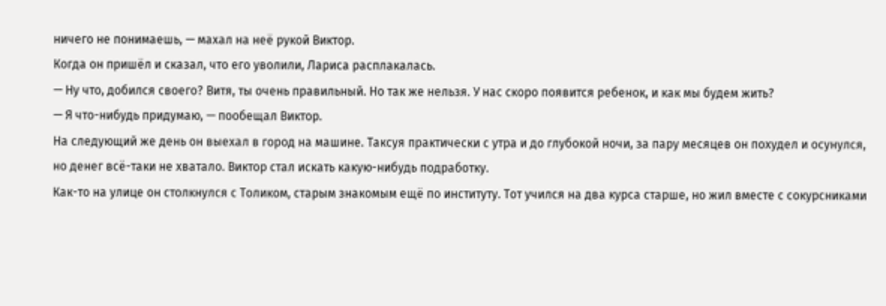ничего не понимаешь, — махал на неё рукой Виктор.
Когда он пришёл и сказал, что его уволили, Лариса расплакалась.
— Ну что, добился своего? Витя, ты очень правильный. Но так же нельзя. У нас скоро появится ребенок, и как мы будем жить?
— Я что-нибудь придумаю, — пообещал Виктор.
На следующий же день он выехал в город на машине. Таксуя практически с утра и до глубокой ночи, за пару месяцев он похудел и осунулся, но денег всё-таки не хватало. Виктор стал искать какую-нибудь подработку.
Как-то на улице он столкнулся с Толиком, старым знакомым ещё по институту. Тот учился на два курса старше, но жил вместе с сокурсниками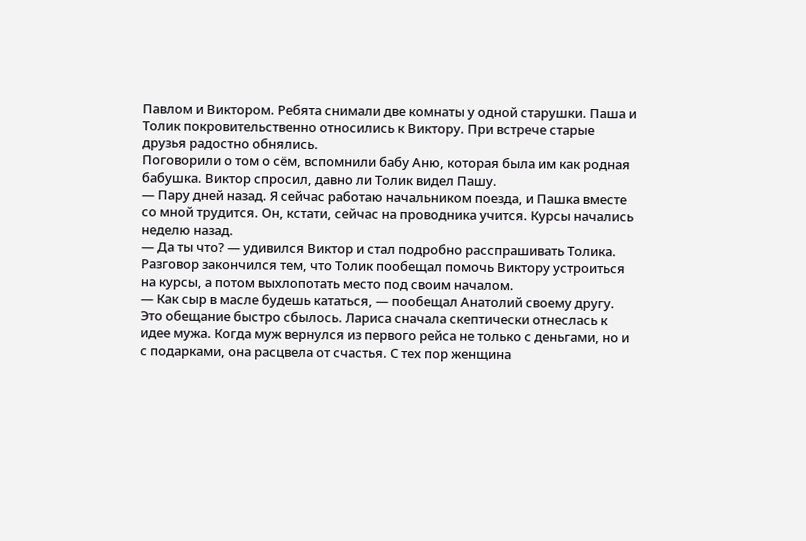Павлом и Виктором. Ребята снимали две комнаты у одной старушки. Паша и Толик покровительственно относились к Виктору. При встрече старые друзья радостно обнялись.
Поговорили о том о сём, вспомнили бабу Аню, которая была им как родная бабушка. Виктор спросил, давно ли Толик видел Пашу.
— Пару дней назад. Я сейчас работаю начальником поезда, и Пашка вместе со мной трудится. Он, кстати, сейчас на проводника учится. Курсы начались неделю назад.
— Да ты что? — удивился Виктор и стал подробно расспрашивать Толика. Разговор закончился тем, что Толик пообещал помочь Виктору устроиться на курсы, а потом выхлопотать место под своим началом.
— Как сыр в масле будешь кататься, — пообещал Анатолий своему другу.
Это обещание быстро сбылось. Лариса сначала скептически отнеслась к идее мужа. Когда муж вернулся из первого рейса не только с деньгами, но и с подарками, она расцвела от счастья. С тех пор женщина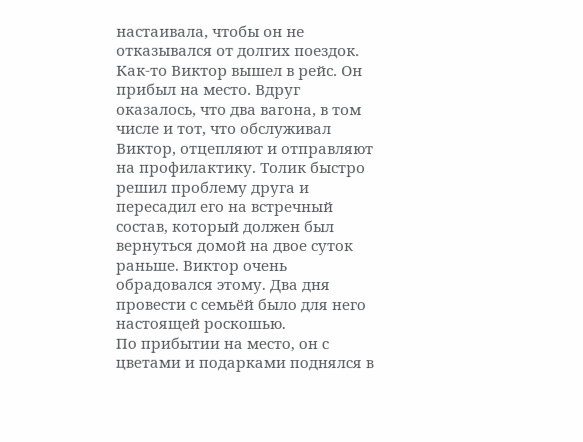настаивала, чтобы он не отказывался от долгих поездок.
Как-то Виктор вышел в рейс. Он прибыл на место. Вдруг оказалось, что два вагона, в том числе и тот, что обслуживал Виктор, отцепляют и отправляют на профилактику. Толик быстро решил проблему друга и пересадил его на встречный состав, который должен был вернуться домой на двое суток раньше. Виктор очень обрадовался этому. Два дня провести с семьёй было для него настоящей роскошью.
По прибытии на место, он с цветами и подарками поднялся в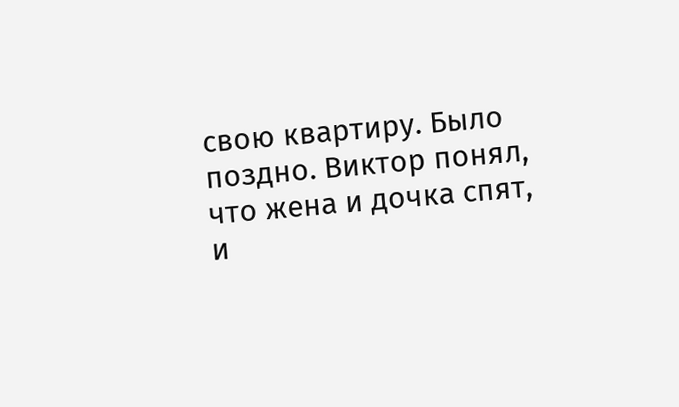свою квартиру. Было поздно. Виктор понял, что жена и дочка спят, и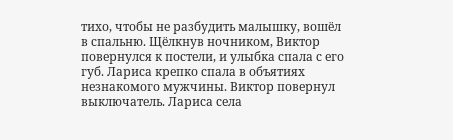тихо, чтобы не разбудить малышку, вошёл в спальню. Щёлкнув ночником, Виктор повернулся к постели, и улыбка спала с его губ. Лариса крепко спала в объятиях незнакомого мужчины. Виктор повернул выключатель. Лариса села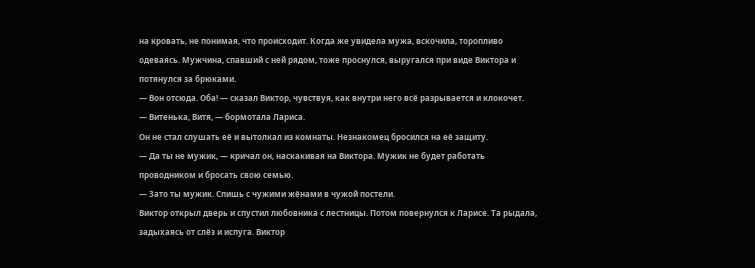на кровать, не понимая, что происходит. Когда же увидела мужа, вскочила, торопливо одеваясь. Мужчина, спавший с ней рядом, тоже проснулся, выругался при виде Виктора и потянулся за брюками.
— Вон отсюда. Оба! — сказал Виктор, чувствуя, как внутри него всё разрывается и клокочет.
— Витенька, Витя, — бормотала Лариса.
Он не стал слушать её и вытолкал из комнаты. Незнакомец бросился на её защиту.
— Да ты не мужик, — кричал он, наскакивая на Виктора. Мужик не будет работать проводником и бросать свою семью.
— Зато ты мужик. Спишь с чужими жёнами в чужой постели.
Виктор открыл дверь и спустил любовника с лестницы. Потом повернулся к Ларисе. Та рыдала, задыхаясь от слёз и испуга. Виктор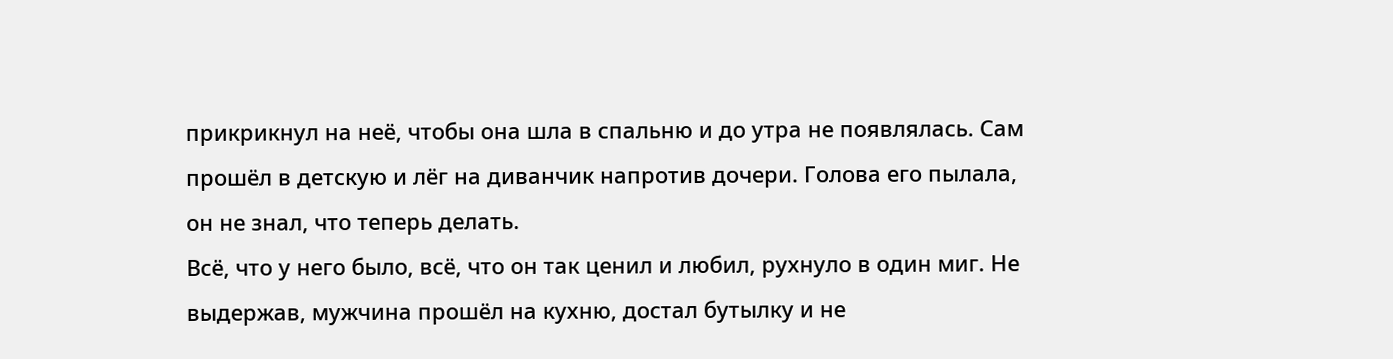прикрикнул на неё, чтобы она шла в спальню и до утра не появлялась. Сам прошёл в детскую и лёг на диванчик напротив дочери. Голова его пылала, он не знал, что теперь делать.
Всё, что у него было, всё, что он так ценил и любил, рухнуло в один миг. Не выдержав, мужчина прошёл на кухню, достал бутылку и не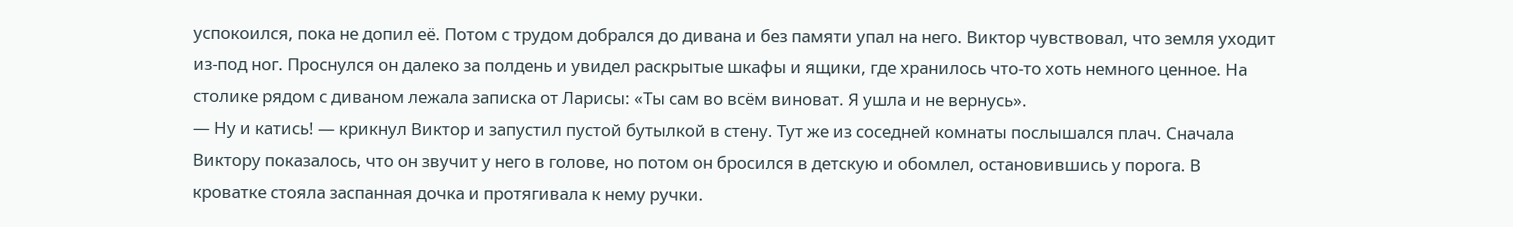успокоился, пока не допил её. Потом с трудом добрался до дивана и без памяти упал на него. Виктор чувствовал, что земля уходит из-под ног. Проснулся он далеко за полдень и увидел раскрытые шкафы и ящики, где хранилось что-то хоть немного ценное. На столике рядом с диваном лежала записка от Ларисы: «Ты сам во всём виноват. Я ушла и не вернусь».
— Ну и катись! — крикнул Виктор и запустил пустой бутылкой в стену. Тут же из соседней комнаты послышался плач. Сначала Виктору показалось, что он звучит у него в голове, но потом он бросился в детскую и обомлел, остановившись у порога. В кроватке стояла заспанная дочка и протягивала к нему ручки.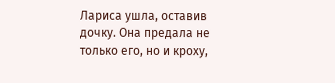Лариса ушла, оставив дочку. Она предала не только его, но и кроху,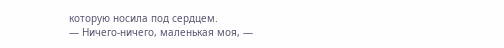которую носила под сердцем.
— Ничего-ничего, маленькая моя, —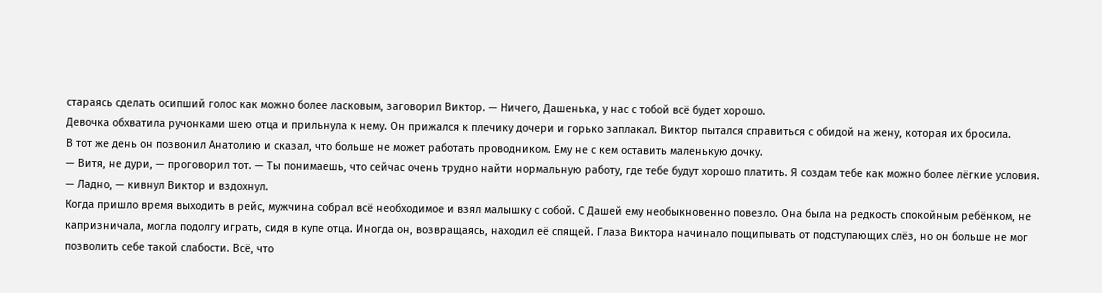стараясь сделать осипший голос как можно более ласковым, заговорил Виктор. — Ничего, Дашенька, у нас с тобой всё будет хорошо.
Девочка обхватила ручонками шею отца и прильнула к нему. Он прижался к плечику дочери и горько заплакал. Виктор пытался справиться с обидой на жену, которая их бросила.
В тот же день он позвонил Анатолию и сказал, что больше не может работать проводником. Ему не с кем оставить маленькую дочку.
— Витя, не дури, — проговорил тот. — Ты понимаешь, что сейчас очень трудно найти нормальную работу, где тебе будут хорошо платить. Я создам тебе как можно более лёгкие условия.
— Ладно, — кивнул Виктор и вздохнул.
Когда пришло время выходить в рейс, мужчина собрал всё необходимое и взял малышку с собой. С Дашей ему необыкновенно повезло. Она была на редкость спокойным ребёнком, не капризничала, могла подолгу играть, сидя в купе отца. Иногда он, возвращаясь, находил её спящей. Глаза Виктора начинало пощипывать от подступающих слёз, но он больше не мог позволить себе такой слабости. Всё, что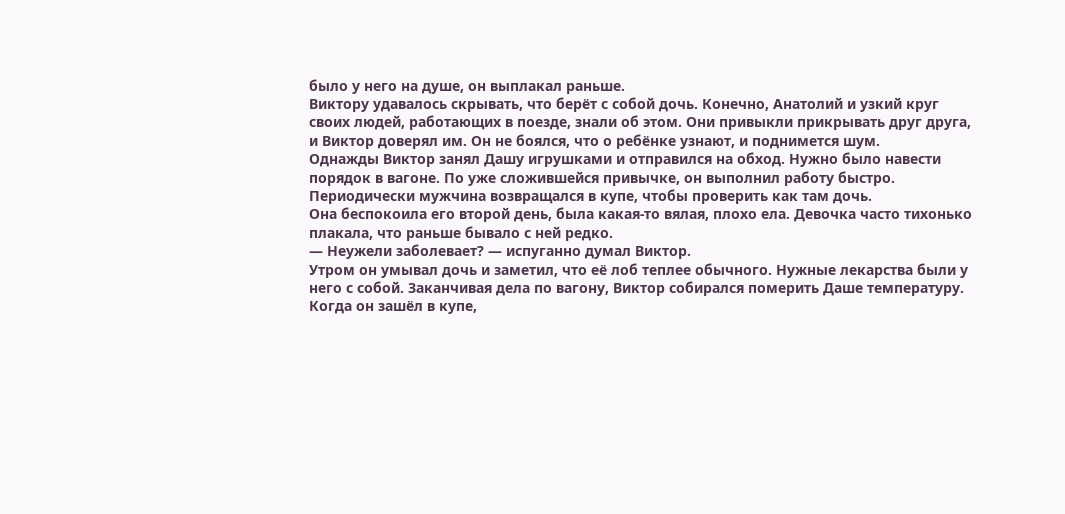было у него на душе, он выплакал раньше.
Виктору удавалось скрывать, что берёт с собой дочь. Конечно, Анатолий и узкий круг своих людей, работающих в поезде, знали об этом. Они привыкли прикрывать друг друга, и Виктор доверял им. Он не боялся, что о ребёнке узнают, и поднимется шум.
Однажды Виктор занял Дашу игрушками и отправился на обход. Нужно было навести порядок в вагоне. По уже сложившейся привычке, он выполнил работу быстро. Периодически мужчина возвращался в купе, чтобы проверить как там дочь.
Она беспокоила его второй день, была какая-то вялая, плохо ела. Девочка часто тихонько плакала, что раньше бывало с ней редко.
— Неужели заболевает? — испуганно думал Виктор.
Утром он умывал дочь и заметил, что её лоб теплее обычного. Нужные лекарства были у него с собой. Заканчивая дела по вагону, Виктор собирался померить Даше температуру. Когда он зашёл в купе,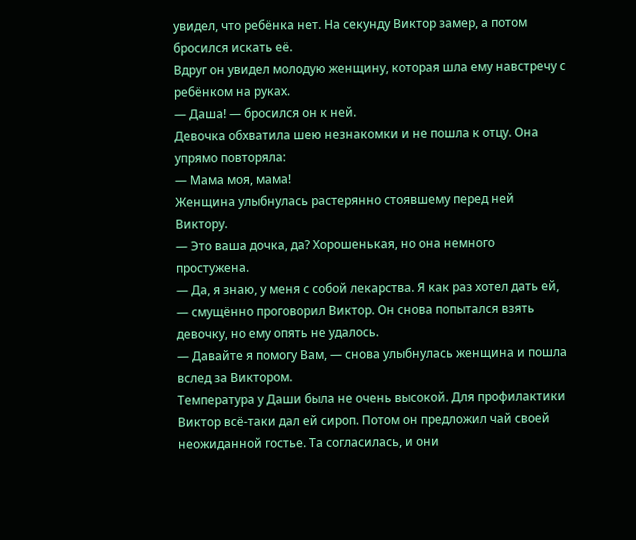увидел, что ребёнка нет. На секунду Виктор замер, а потом бросился искать её.
Вдруг он увидел молодую женщину, которая шла ему навстречу с ребёнком на руках.
— Даша! — бросился он к ней.
Девочка обхватила шею незнакомки и не пошла к отцу. Она упрямо повторяла:
— Мама моя, мама!
Женщина улыбнулась растерянно стоявшему перед ней Виктору.
— Это ваша дочка, да? Хорошенькая, но она немного простужена.
— Да, я знаю, у меня с собой лекарства. Я как раз хотел дать ей, — смущённо проговорил Виктор. Он снова попытался взять девочку, но ему опять не удалось.
— Давайте я помогу Вам, — снова улыбнулась женщина и пошла вслед за Виктором.
Температура у Даши была не очень высокой. Для профилактики Виктор всё-таки дал ей сироп. Потом он предложил чай своей неожиданной гостье. Та согласилась, и они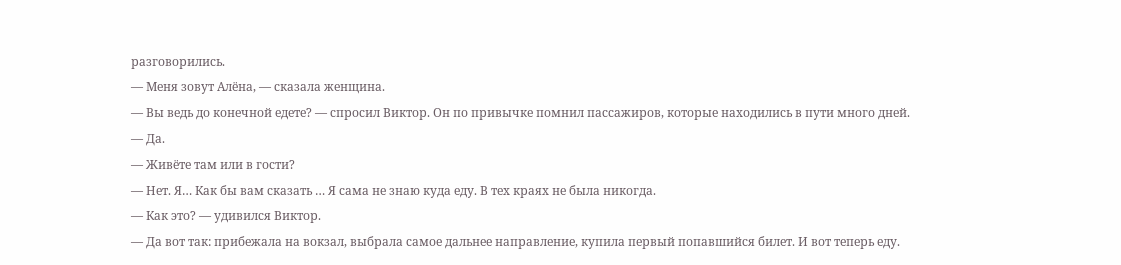разговорились.
— Меня зовут Алёна, — сказала женщина.
— Вы ведь до конечной едете? — спросил Виктор. Он по привычке помнил пассажиров, которые находились в пути много дней.
— Да.
— Живёте там или в гости?
— Нет. Я… Как бы вам сказать … Я сама не знаю куда еду. В тех краях не была никогда.
— Как это? — удивился Виктор.
— Да вот так: прибежала на вокзал, выбрала самое дальнее направление, купила первый попавшийся билет. И вот теперь еду.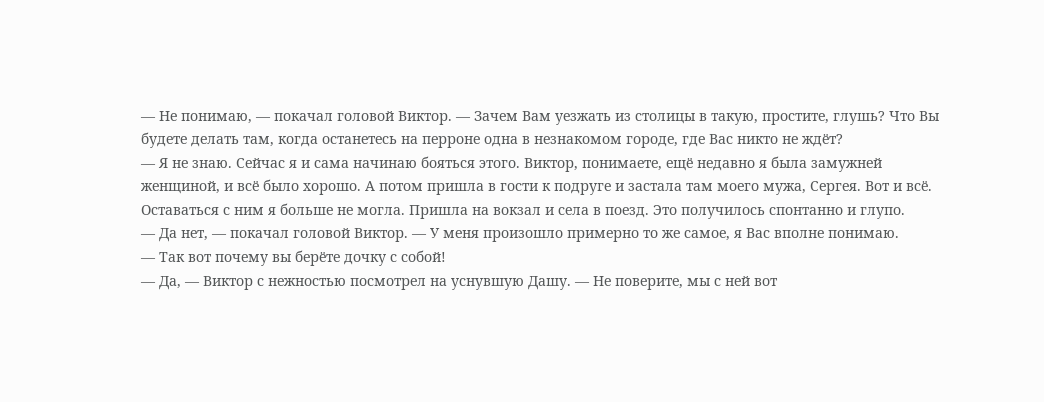— Не понимаю, — покачал головой Виктор. — Зачем Вам уезжать из столицы в такую, простите, глушь? Что Вы будете делать там, когда останетесь на перроне одна в незнакомом городе, где Вас никто не ждёт?
— Я не знаю. Сейчас я и сама начинаю бояться этого. Виктор, понимаете, ещё недавно я была замужней женщиной, и всё было хорошо. А потом пришла в гости к подруге и застала там моего мужа, Сергея. Вот и всё. Оставаться с ним я больше не могла. Пришла на вокзал и села в поезд. Это получилось спонтанно и глупо.
— Да нет, — покачал головой Виктор. — У меня произошло примерно то же самое, я Вас вполне понимаю.
— Так вот почему вы берёте дочку с собой!
— Да, — Виктор с нежностью посмотрел на уснувшую Дашу. — Не поверите, мы с ней вот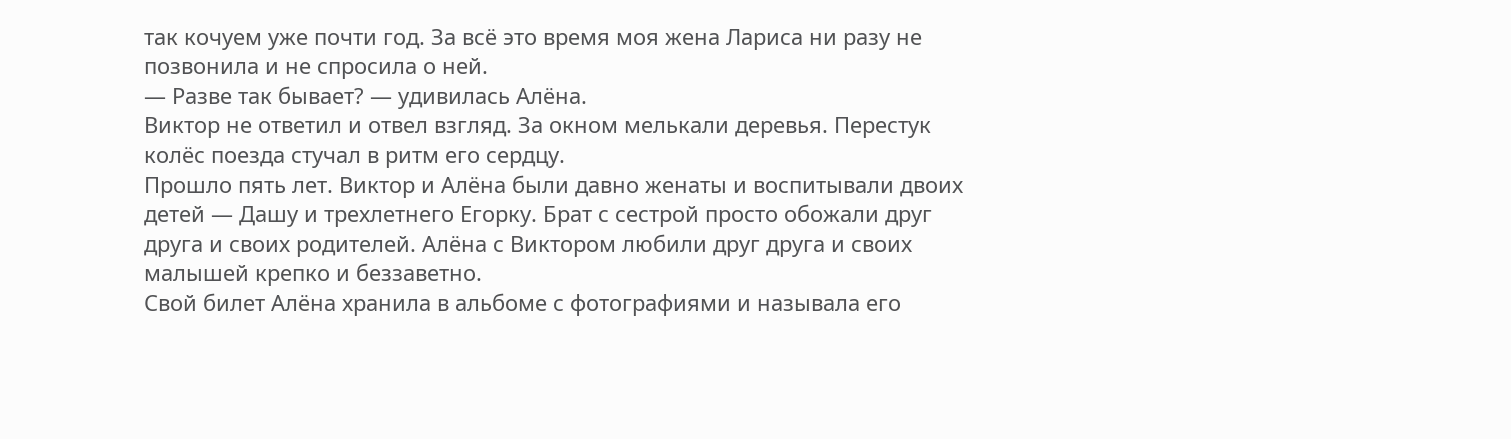так кочуем уже почти год. За всё это время моя жена Лариса ни разу не позвонила и не спросила о ней.
— Разве так бывает? — удивилась Алёна.
Виктор не ответил и отвел взгляд. За окном мелькали деревья. Перестук колёс поезда стучал в ритм его сердцу.
Прошло пять лет. Виктор и Алёна были давно женаты и воспитывали двоих детей — Дашу и трехлетнего Егорку. Брат с сестрой просто обожали друг друга и своих родителей. Алёна с Виктором любили друг друга и своих малышей крепко и беззаветно.
Свой билет Алёна хранила в альбоме с фотографиями и называла его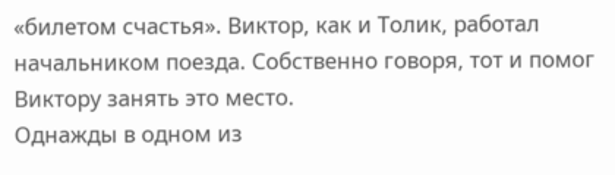«билетом счастья». Виктор, как и Толик, работал начальником поезда. Собственно говоря, тот и помог Виктору занять это место.
Однажды в одном из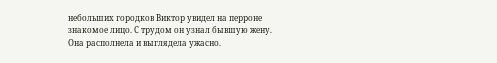небольших городков Виктор увидел на перроне знакомое лицо. С трудом он узнал бывшую жену. Она располнела и выглядела ужасно.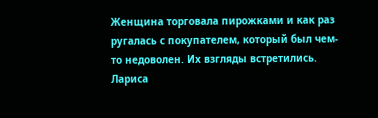Женщина торговала пирожками и как раз ругалась с покупателем, который был чем-то недоволен. Их взгляды встретились. Лариса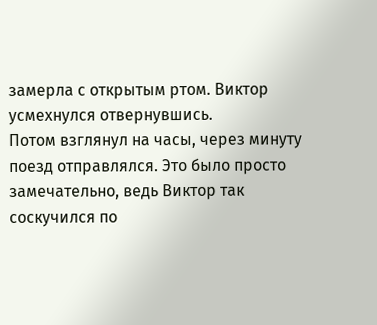замерла с открытым ртом. Виктор усмехнулся отвернувшись.
Потом взглянул на часы, через минуту поезд отправлялся. Это было просто замечательно, ведь Виктор так соскучился по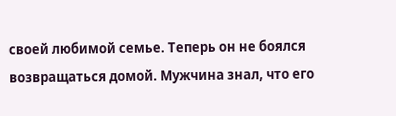своей любимой семье. Теперь он не боялся возвращаться домой. Мужчина знал, что его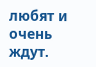любят и очень ждут.